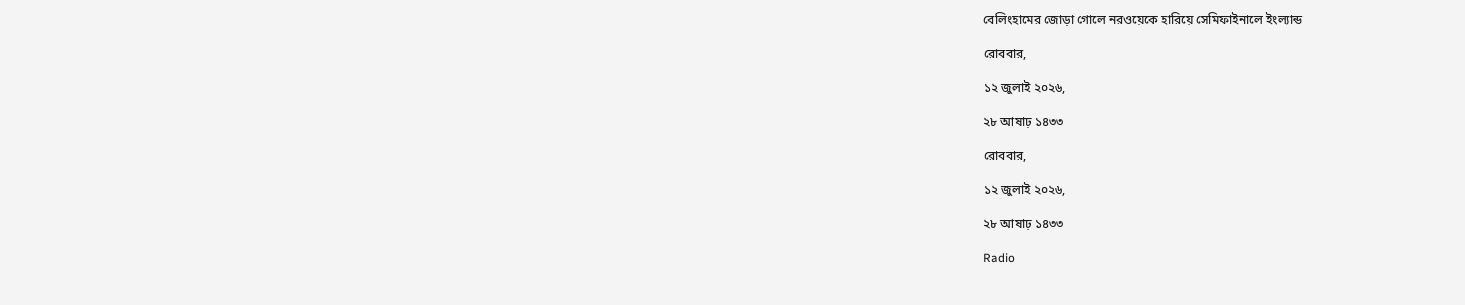বেলিংহামের জোড়া গোলে নরওয়েকে হারিয়ে সেমিফাইনালে ইংল্যান্ড

রোববার,

১২ জুলাই ২০২৬,

২৮ আষাঢ় ১৪৩৩

রোববার,

১২ জুলাই ২০২৬,

২৮ আষাঢ় ১৪৩৩

Radio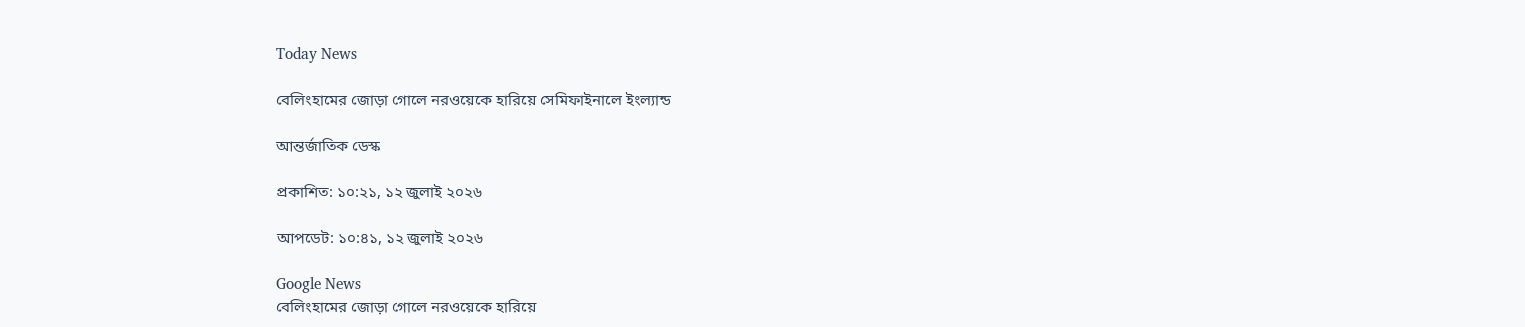Today News

বেলিংহামের জোড়া গোলে নরওয়েকে হারিয়ে সেমিফাইনালে ইংল্যান্ড

আন্তর্জাতিক ডেস্ক

প্রকাশিত: ১০:২১, ১২ জুলাই ২০২৬

আপডেট: ১০:৪১, ১২ জুলাই ২০২৬

Google News
বেলিংহামের জোড়া গোলে নরওয়েকে হারিয়ে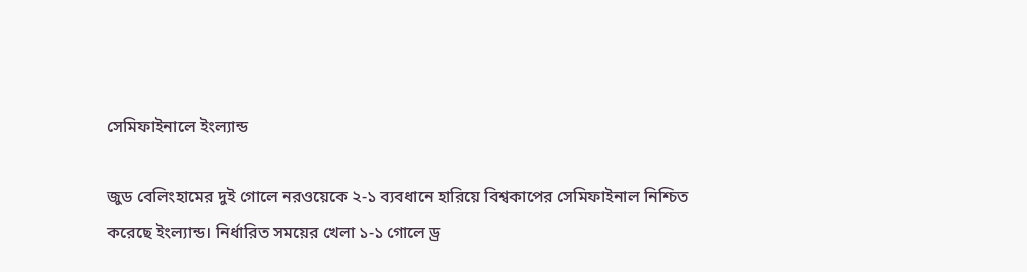সেমিফাইনালে ইংল্যান্ড

জুড বেলিংহামের দুই গোলে নরওয়েকে ২-১ ব্যবধানে হারিয়ে বিশ্বকাপের সেমিফাইনাল নিশ্চিত করেছে ইংল্যান্ড। নির্ধারিত সময়ের খেলা ১-১ গোলে ড্র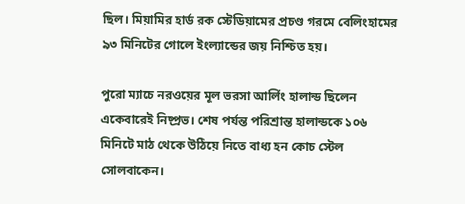ছিল। মিয়ামির হার্ড রক স্টেডিয়ামের প্রচণ্ড গরমে বেলিংহামের ৯৩ মিনিটের গোলে ইংল্যান্ডের জয় নিশ্চিত হয়।

পুরো ম্যাচে নরওয়ের মূল ভরসা আর্লিং হালান্ড ছিলেন একেবারেই নিষ্প্রভ। শেষ পর্যন্ত পরিশ্রান্ত হালান্ডকে ১০৬ মিনিটে মাঠ থেকে উঠিয়ে নিতে বাধ্য হন কোচ স্টেল সোলবাকেন।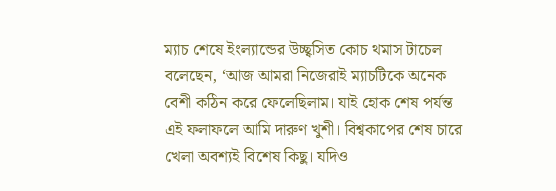ম্যাচ শেষে ইংল্যান্ডের উচ্ছ্বসিত কোচ থমাস টাচেল বলেছেন, ‘আজ আমরা নিজেরাই ম্যাচটিকে অনেক বেশী কঠিন করে ফেলেছিলাম। যাই হোক শেষ পর্যন্ত এই ফলাফলে আমি দারুণ খুশী। বিশ্বকাপের শেষ চারে খেলা অবশ্যই বিশেষ কিছু। যদিও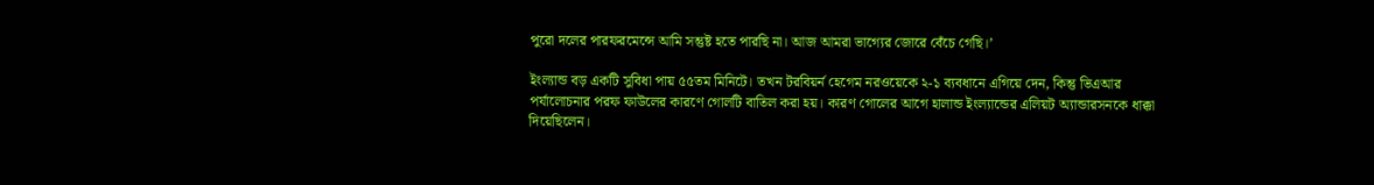পুরো দলের পারফরমেন্সে আমি সন্তুষ্ট হতে পারছি না। আজ আমরা ভাগ্যের জোরে বেঁচে গেছি।’

ইংল্যান্ড বড় একটি সুবিধা পায় ৫৫তম মিনিটে। তখন টরবিয়র্ন হেগেম নরওয়েকে ২-১ ব্যবধানে এগিয়ে দেন, কিন্তু ভিএআর পর্যালোচনার পরফ ফাউলের কারণে গোলটি বাতিল করা হয়। কারণ গোলের আগে হালান্ড ইংল্যান্ডের এলিয়ট অ্যান্ডারসনকে ধাক্কা দিয়েছিলেন।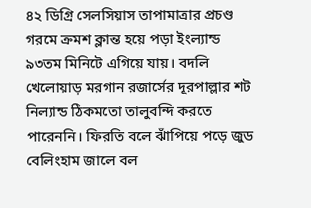৪২ ডিগ্রি সেলসিয়াস তাপামাত্রার প্রচণ্ড গরমে ক্রমশ ক্লান্ত হয়ে পড়া ইংল্যান্ড ৯৩তম মিনিটে এগিয়ে যায়। বদলি খেলোয়াড় মরগান রজার্সের দূরপাল্লার শট নিল্যান্ড ঠিকমতো তালুবন্দি করতে পারেননি। ফিরতি বলে ঝাঁপিয়ে পড়ে জুড বেলিংহাম জালে বল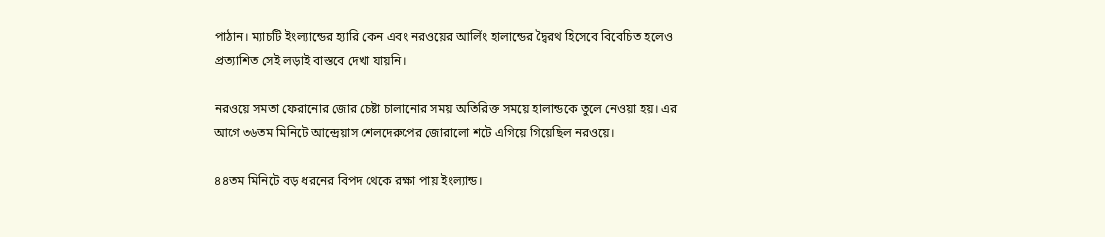পাঠান। ম্যাচটি ইংল্যান্ডের হ্যারি কেন এবং নরওয়ের আর্লিং হালান্ডের দ্বৈরথ হিসেবে বিবেচিত হলেও প্রত্যাশিত সেই লড়াই বাস্তবে দেখা যায়নি।

নরওয়ে সমতা ফেরানোর জোর চেষ্টা চালানোর সময় অতিরিক্ত সময়ে হালান্ডকে তুলে নেওয়া হয়। এর আগে ৩৬তম মিনিটে আন্দ্রেয়াস শেলদেরুপের জোরালো শটে এগিয়ে গিয়েছিল নরওয়ে।

৪৪তম মিনিটে বড় ধরনের বিপদ থেকে রক্ষা পায় ইংল্যান্ড।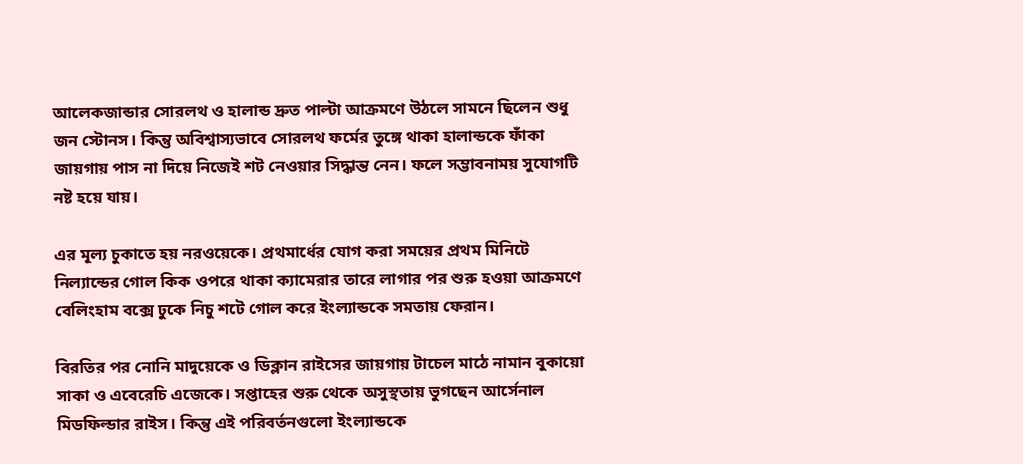আলেকজান্ডার সোরলথ ও হালান্ড দ্রুত পাল্টা আক্রমণে উঠলে সামনে ছিলেন শুধু জন স্টোনস। কিন্তু অবিশ্বাস্যভাবে সোরলথ ফর্মের তুঙ্গে থাকা হালান্ডকে ফাঁকা জায়গায় পাস না দিয়ে নিজেই শট নেওয়ার সিদ্ধান্ত নেন। ফলে সম্ভাবনাময় সুযোগটি নষ্ট হয়ে যায়।

এর মূল্য চুকাতে হয় নরওয়েকে। প্রথমার্ধের যোগ করা সময়ের প্রথম মিনিটে নিল্যান্ডের গোল কিক ওপরে থাকা ক্যামেরার তারে লাগার পর শুরু হওয়া আক্রমণে বেলিংহাম বক্সে ঢুকে নিচু শটে গোল করে ইংল্যান্ডকে সমতায় ফেরান।

বিরতির পর নোনি মাদুয়েকে ও ডিক্লান রাইসের জায়গায় টাচেল মাঠে নামান বুকায়ো সাকা ও এবেরেচি এজেকে। সপ্তাহের শুরু থেকে অসুস্থতায় ভুগছেন আর্সেনাল মিডফিল্ডার রাইস। কিন্তু এই পরিবর্তনগুলো ইংল্যান্ডকে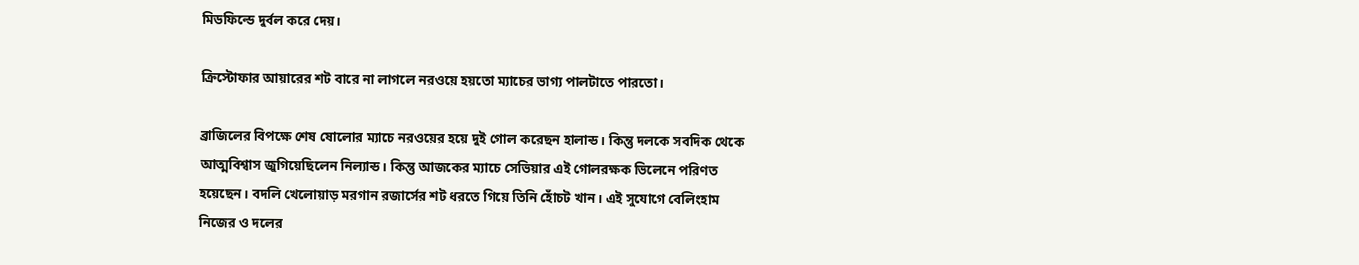মিডফিল্ডে দুর্বল করে দেয়।

ক্রিস্টোফার আয়ারের শট বারে না লাগলে নরওয়ে হয়তো ম্যাচের ভাগ্য পালটাতে পারতো।

ব্রাজিলের বিপক্ষে শেষ ষোলোর ম্যাচে নরওয়ের হয়ে দুই গোল করেছন হালান্ড। কিন্তু দলকে সবদিক থেকে আত্মবিশ্বাস জুগিয়েছিলেন নিল্যান্ড। কিন্তু আজকের ম্যাচে সেভিয়ার এই গোলরক্ষক ভিলেনে পরিণত হয়েছেন। বদলি খেলোয়াড় মরগান রজার্সের শট ধরতে গিয়ে তিনি হোঁচট খান। এই সুযোগে বেলিংহাম নিজের ও দলের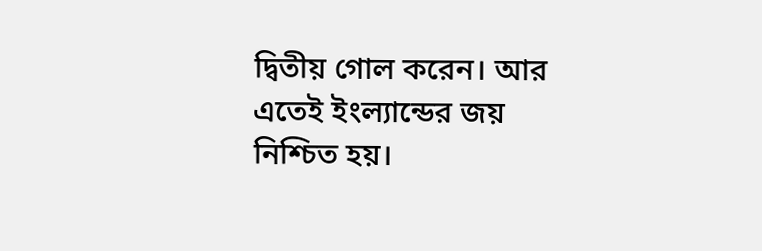দ্বিতীয় গোল করেন। আর এতেই ইংল্যান্ডের জয় নিশ্চিত হয়।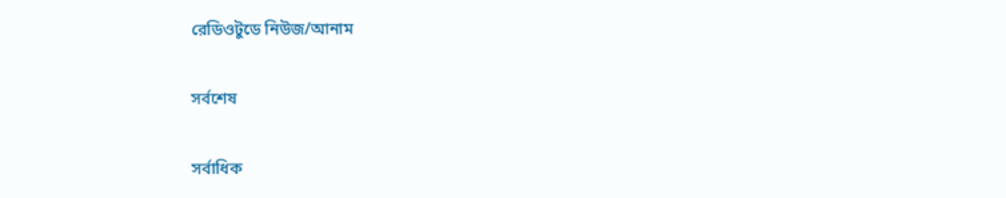রেডিওটুডে নিউজ/আনাম

সর্বশেষ

সর্বাধিক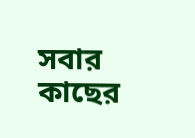সবার কাছের